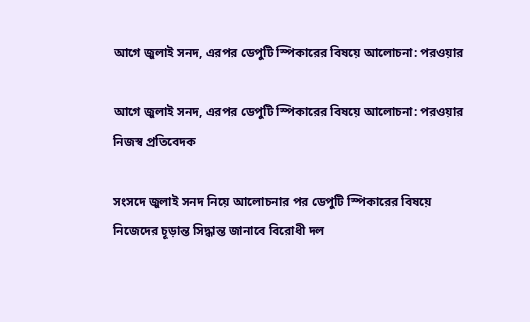আগে জুলাই সনদ, এরপর ডেপুটি স্পিকারের বিষয়ে আলোচনা: পরওয়ার

আগে জুলাই সনদ, এরপর ডেপুটি স্পিকারের বিষয়ে আলোচনা: পরওয়ার
নিজস্ব প্রতিবেদক

সংসদে জুলাই সনদ নিয়ে আলোচনার পর ডেপুটি স্পিকারের বিষয়ে নিজেদের চূড়ান্ত সিদ্ধান্ত জানাবে বিরোধী দল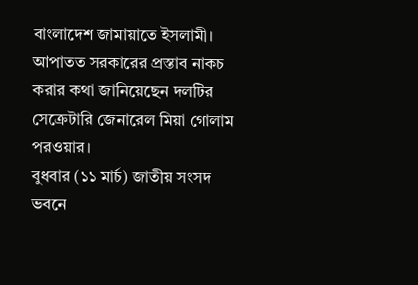বাংলাদেশ জামায়াতে ইসলামী। আপাতত সরকারের প্রস্তাব নাকচ করার কথা জানিয়েছেন দলটির সেক্রেটারি জেনারেল মিয়া গোলাম পরওয়ার।
বুধবার (১১ মার্চ) জাতীয় সংসদ ভবনে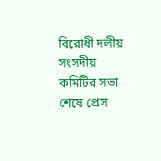বিরোধী দলীয় সংসদীয় কমিটির সভা শেষে প্রেস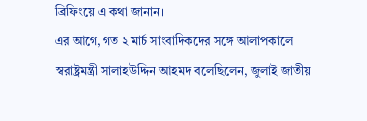ব্রিফিংয়ে এ কথা জানান।
এর আগে, গত ২ মার্চ সাংবাদিকদের সঙ্গে আলাপকালে স্বরাষ্ট্রমন্ত্রী সালাহউদ্দিন আহমদ বলেছিলেন, জুলাই জাতীয়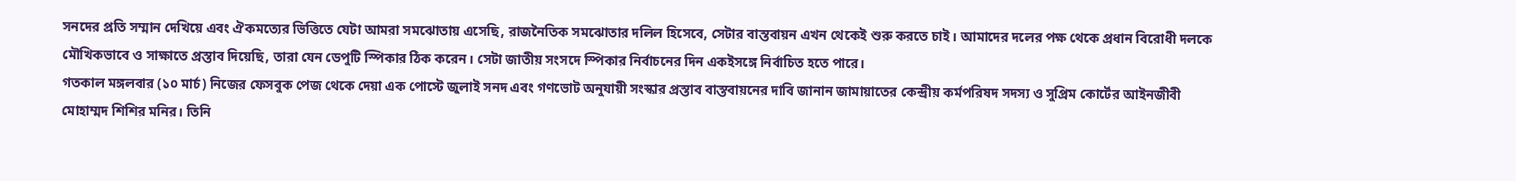সনদের প্রতি সম্মান দেখিয়ে এবং ঐকমত্যের ভিত্তিতে যেটা আমরা সমঝোতায় এসেছি, রাজনৈতিক সমঝোতার দলিল হিসেবে, সেটার বাস্তবায়ন এখন থেকেই শুরু করতে চাই। আমাদের দলের পক্ষ থেকে প্রধান বিরোধী দলকে মৌখিকভাবে ও সাক্ষাতে প্রস্তাব দিয়েছি, তারা যেন ডেপুটি স্পিকার ঠিক করেন। সেটা জাতীয় সংসদে স্পিকার নির্বাচনের দিন একইসঙ্গে নির্বাচিত হতে পারে।
গতকাল মঙ্গলবার (১০ মার্চ) নিজের ফেসবুক পেজ থেকে দেয়া এক পোস্টে জুলাই সনদ এবং গণভোট অনুযায়ী সংস্কার প্রস্তাব বাস্তবায়নের দাবি জানান জামায়াতের কেন্দ্রীয় কর্মপরিষদ সদস্য ও সুপ্রিম কোর্টের আইনজীবী মোহাম্মদ শিশির মনির। তিনি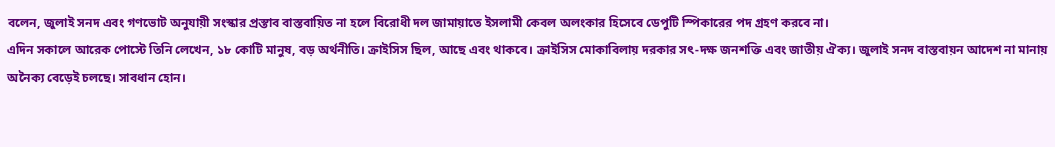বলেন, জুলাই সনদ এবং গণভোট অনুযায়ী সংস্কার প্রস্তাব বাস্তবায়িত না হলে বিরোধী দল জামায়াতে ইসলামী কেবল অলংকার হিসেবে ডেপুটি স্পিকারের পদ গ্রহণ করবে না।
এদিন সকালে আরেক পোস্টে তিনি লেখেন, ১৮ কোটি মানুষ, বড় অর্থনীতি। ক্রাইসিস ছিল, আছে এবং থাকবে। ক্রাইসিস মোকাবিলায় দরকার সৎ-দক্ষ জনশক্তি এবং জাতীয় ঐক্য। জুলাই সনদ বাস্তবায়ন আদেশ না মানায় অনৈক্য বেড়েই চলছে। সাবধান হোন।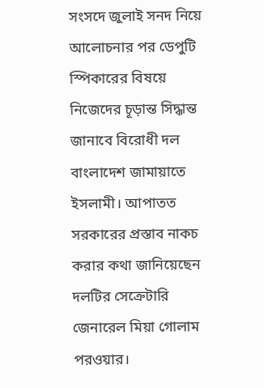সংসদে জুলাই সনদ নিয়ে আলোচনার পর ডেপুটি স্পিকারের বিষয়ে নিজেদের চূড়ান্ত সিদ্ধান্ত জানাবে বিরোধী দল বাংলাদেশ জামায়াতে ইসলামী। আপাতত সরকারের প্রস্তাব নাকচ করার কথা জানিয়েছেন দলটির সেক্রেটারি জেনারেল মিয়া গোলাম পরওয়ার।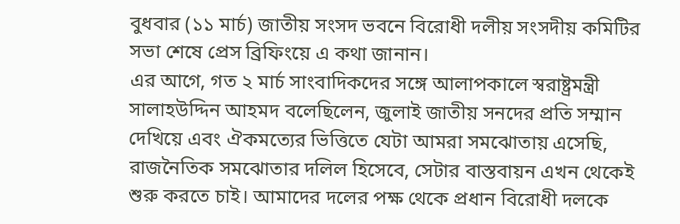বুধবার (১১ মার্চ) জাতীয় সংসদ ভবনে বিরোধী দলীয় সংসদীয় কমিটির সভা শেষে প্রেস ব্রিফিংয়ে এ কথা জানান।
এর আগে, গত ২ মার্চ সাংবাদিকদের সঙ্গে আলাপকালে স্বরাষ্ট্রমন্ত্রী সালাহউদ্দিন আহমদ বলেছিলেন, জুলাই জাতীয় সনদের প্রতি সম্মান দেখিয়ে এবং ঐকমত্যের ভিত্তিতে যেটা আমরা সমঝোতায় এসেছি, রাজনৈতিক সমঝোতার দলিল হিসেবে, সেটার বাস্তবায়ন এখন থেকেই শুরু করতে চাই। আমাদের দলের পক্ষ থেকে প্রধান বিরোধী দলকে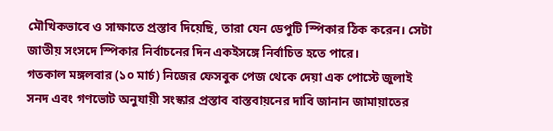মৌখিকভাবে ও সাক্ষাতে প্রস্তাব দিয়েছি, তারা যেন ডেপুটি স্পিকার ঠিক করেন। সেটা জাতীয় সংসদে স্পিকার নির্বাচনের দিন একইসঙ্গে নির্বাচিত হতে পারে।
গতকাল মঙ্গলবার (১০ মার্চ) নিজের ফেসবুক পেজ থেকে দেয়া এক পোস্টে জুলাই সনদ এবং গণভোট অনুযায়ী সংস্কার প্রস্তাব বাস্তবায়নের দাবি জানান জামায়াতের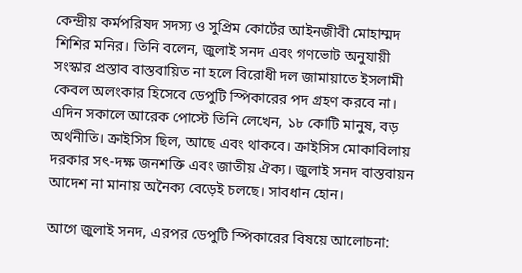কেন্দ্রীয় কর্মপরিষদ সদস্য ও সুপ্রিম কোর্টের আইনজীবী মোহাম্মদ শিশির মনির। তিনি বলেন, জুলাই সনদ এবং গণভোট অনুযায়ী সংস্কার প্রস্তাব বাস্তবায়িত না হলে বিরোধী দল জামায়াতে ইসলামী কেবল অলংকার হিসেবে ডেপুটি স্পিকারের পদ গ্রহণ করবে না।
এদিন সকালে আরেক পোস্টে তিনি লেখেন, ১৮ কোটি মানুষ, বড় অর্থনীতি। ক্রাইসিস ছিল, আছে এবং থাকবে। ক্রাইসিস মোকাবিলায় দরকার সৎ-দক্ষ জনশক্তি এবং জাতীয় ঐক্য। জুলাই সনদ বাস্তবায়ন আদেশ না মানায় অনৈক্য বেড়েই চলছে। সাবধান হোন।

আগে জুলাই সনদ, এরপর ডেপুটি স্পিকারের বিষয়ে আলোচনা: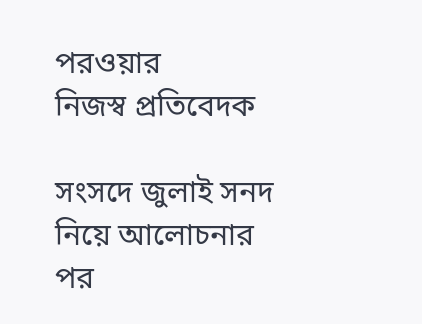পরওয়ার
নিজস্ব প্রতিবেদক

সংসদে জুলাই সনদ নিয়ে আলোচনার পর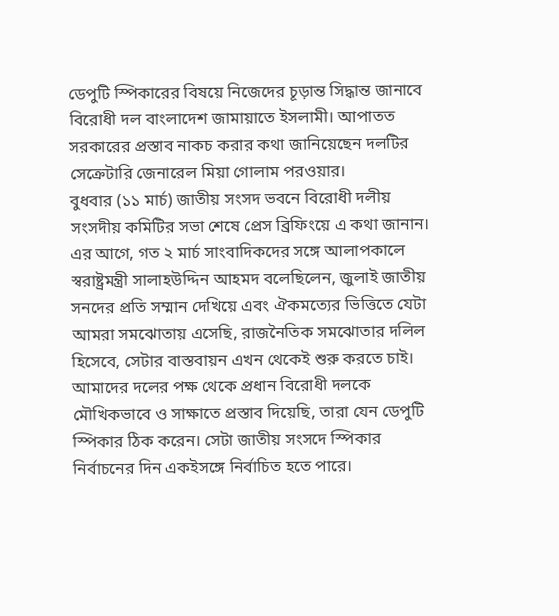ডেপুটি স্পিকারের বিষয়ে নিজেদের চূড়ান্ত সিদ্ধান্ত জানাবে বিরোধী দল বাংলাদেশ জামায়াতে ইসলামী। আপাতত সরকারের প্রস্তাব নাকচ করার কথা জানিয়েছেন দলটির সেক্রেটারি জেনারেল মিয়া গোলাম পরওয়ার।
বুধবার (১১ মার্চ) জাতীয় সংসদ ভবনে বিরোধী দলীয় সংসদীয় কমিটির সভা শেষে প্রেস ব্রিফিংয়ে এ কথা জানান।
এর আগে, গত ২ মার্চ সাংবাদিকদের সঙ্গে আলাপকালে স্বরাষ্ট্রমন্ত্রী সালাহউদ্দিন আহমদ বলেছিলেন, জুলাই জাতীয় সনদের প্রতি সম্মান দেখিয়ে এবং ঐকমত্যের ভিত্তিতে যেটা আমরা সমঝোতায় এসেছি, রাজনৈতিক সমঝোতার দলিল হিসেবে, সেটার বাস্তবায়ন এখন থেকেই শুরু করতে চাই। আমাদের দলের পক্ষ থেকে প্রধান বিরোধী দলকে মৌখিকভাবে ও সাক্ষাতে প্রস্তাব দিয়েছি, তারা যেন ডেপুটি স্পিকার ঠিক করেন। সেটা জাতীয় সংসদে স্পিকার নির্বাচনের দিন একইসঙ্গে নির্বাচিত হতে পারে।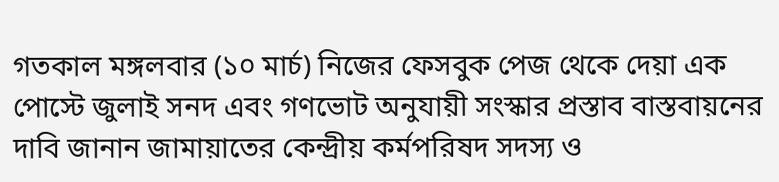গতকাল মঙ্গলবার (১০ মার্চ) নিজের ফেসবুক পেজ থেকে দেয়া এক পোস্টে জুলাই সনদ এবং গণভোট অনুযায়ী সংস্কার প্রস্তাব বাস্তবায়নের দাবি জানান জামায়াতের কেন্দ্রীয় কর্মপরিষদ সদস্য ও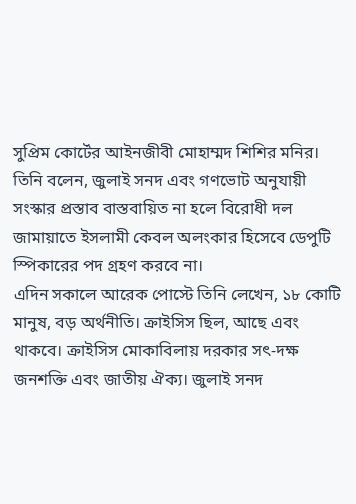সুপ্রিম কোর্টের আইনজীবী মোহাম্মদ শিশির মনির। তিনি বলেন, জুলাই সনদ এবং গণভোট অনুযায়ী সংস্কার প্রস্তাব বাস্তবায়িত না হলে বিরোধী দল জামায়াতে ইসলামী কেবল অলংকার হিসেবে ডেপুটি স্পিকারের পদ গ্রহণ করবে না।
এদিন সকালে আরেক পোস্টে তিনি লেখেন, ১৮ কোটি মানুষ, বড় অর্থনীতি। ক্রাইসিস ছিল, আছে এবং থাকবে। ক্রাইসিস মোকাবিলায় দরকার সৎ-দক্ষ জনশক্তি এবং জাতীয় ঐক্য। জুলাই সনদ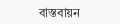বাস্তবায়ন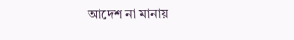আদেশ না মানায়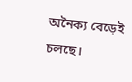অনৈক্য বেড়েই চলছে।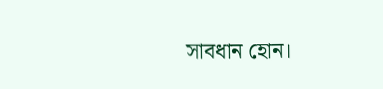সাবধান হোন।